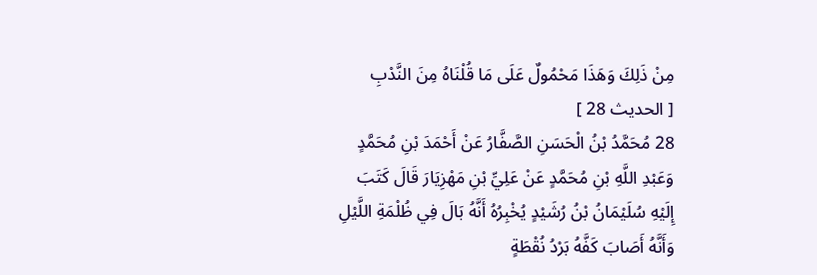مِنْ ذَلِكَ وَهَذَا مَحْمُولٌ عَلَى مَا قُلْنَاهُ مِنَ النَّدْبِ
[ الحديث 28 ]
28 مُحَمَّدُ بْنُ الْحَسَنِ الصَّفَّارُ عَنْ أَحْمَدَ بْنِ مُحَمَّدٍ وَعَبْدِ اللَّهِ بْنِ مُحَمَّدٍ عَنْ عَلِيِّ بْنِ مَهْزِيَارَ قَالَ كَتَبَ إِلَيْهِ سُلَيْمَانُ بْنُ رُشَيْدٍ يُخْبِرُهُ أَنَّهُ بَالَ فِي ظُلْمَةِ اللَّيْلِ وَأَنَّهُ أَصَابَ كَفَّهُ بَرْدُ نُقْطَةٍ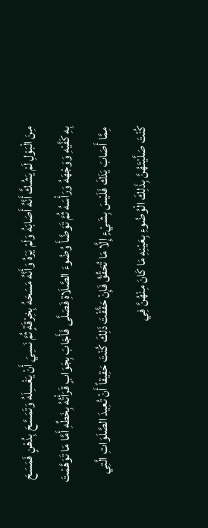مِنَ الْبَوْلِ لَمْ يَشُكَّ أَنَّهُ أَصَابَهُ وَلَمْ يَرَهُ وَأَنَّهُ مَسَحَهُ بِخِرْقَةٍ ثُمَّ نَسِيَ أَنْ يَغْسِلَهُ وَتَمَسَّحَ بِدُهْنٍ فَمَسَحَ بِهِ كَفَّيْهِ وَوَجْهَهُ وَرَأْسَهُ ثُمَّ تَوَضَّأَ وُضُوءَ الصَّلَاةِ فَصَلَّى فَأَجَابَ بِجَوَابٍ قَرَأْتُهُ بِخَطِّهِ أَمَّا مَا تَوَهَّمْتَ مِمَّا أَصَابَ يَدَكَ فَلَيْسَ بِشَيْءٍ إِلَّا مَا تُحَقِّقُ فَإِنْ حَقَّقْتَ ذَلِكَ كُنْتَ حَقِيقاً أَنْ تُعِيدَ الصَّلَوَاتِ الَّتِي كُنْتَ صَلَّيْتَهُنَّ بِذَلِكَ الْوُضُوءِ بِعَيْنِهِ مَا كَانَ مِنْهُنَّ فِي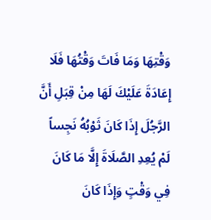وَقْتِهَا وَمَا فَاتَ وَقْتُهَا فَلَا إِعَادَةَ عَلَيْكَ لَهَا مِنْ قِبَلِ أَنَّ الرَّجُلَ إِذَا كَانَ ثَوْبُهُ نَجِساً لَمْ يُعِدِ الصَّلَاةَ إِلَّا مَا كَانَ فِي وَقْتٍ وَإِذَا كَانَ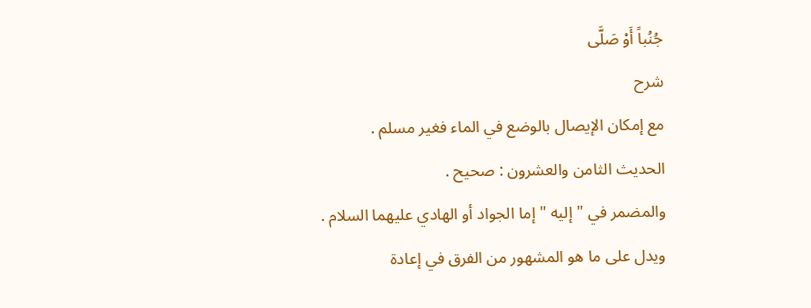جُنُباً أَوْ صَلَّى
شرح
مع إمكان الإيصال بالوضع في الماء فغير مسلم .
الحديث الثامن والعشرون : صحيح .
والمضمر في " إليه " إما الجواد أو الهادي عليهما السلام .
ويدل على ما هو المشهور من الفرق في إعادة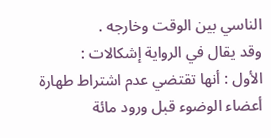الناسي بين الوقت وخارجه .
وقد يقال في الرواية إشكالات :
الأول : أنها تقتضي عدم اشتراط طهارة أعضاء الوضوء قبل ورود مائة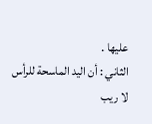عليها .
الثاني : أن اليد الماسحة للرأس لا ريب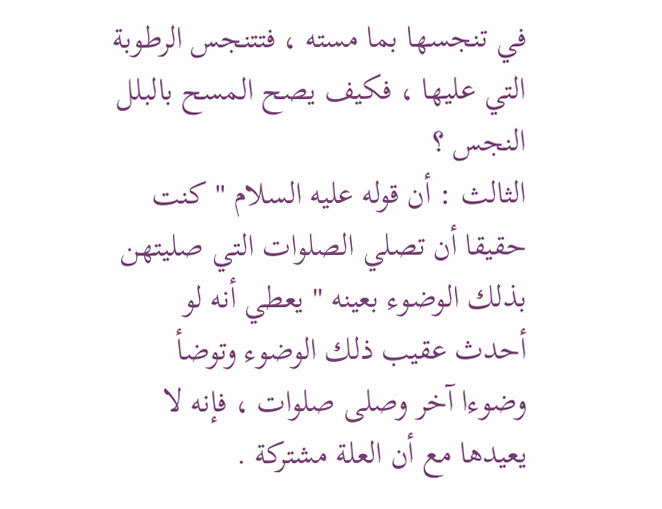في تنجسها بما مسته ، فتتنجس الرطوبة التي عليها ، فكيف يصح المسح بالبلل النجس ؟
الثالث : أن قوله عليه السلام " كنت حقيقا أن تصلي الصلوات التي صليتهن بذلك الوضوء بعينه " يعطي أنه لو أحدث عقيب ذلك الوضوء وتوضأ وضوءا آخر وصلى صلوات ، فإنه لا يعيدها مع أن العلة مشتركة .